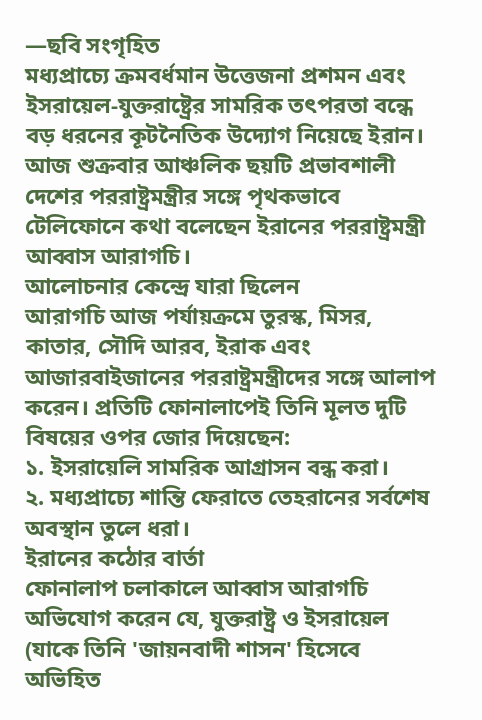—ছবি সংগৃহিত
মধ্যপ্রাচ্যে ক্রমবর্ধমান উত্তেজনা প্রশমন এবং ইসরায়েল-যুক্তরাষ্ট্রের সামরিক তৎপরতা বন্ধে বড় ধরনের কূটনৈতিক উদ্যোগ নিয়েছে ইরান। আজ শুক্রবার আঞ্চলিক ছয়টি প্রভাবশালী দেশের পররাষ্ট্রমন্ত্রীর সঙ্গে পৃথকভাবে টেলিফোনে কথা বলেছেন ইরানের পররাষ্ট্রমন্ত্রী আব্বাস আরাগচি।
আলোচনার কেন্দ্রে যারা ছিলেন
আরাগচি আজ পর্যায়ক্রমে তুরস্ক, মিসর, কাতার, সৌদি আরব, ইরাক এবং আজারবাইজানের পররাষ্ট্রমন্ত্রীদের সঙ্গে আলাপ করেন। প্রতিটি ফোনালাপেই তিনি মূলত দুটি বিষয়ের ওপর জোর দিয়েছেন:
১. ইসরায়েলি সামরিক আগ্রাসন বন্ধ করা।
২. মধ্যপ্রাচ্যে শান্তি ফেরাতে তেহরানের সর্বশেষ অবস্থান তুলে ধরা।
ইরানের কঠোর বার্তা
ফোনালাপ চলাকালে আব্বাস আরাগচি অভিযোগ করেন যে, যুক্তরাষ্ট্র ও ইসরায়েল (যাকে তিনি 'জায়নবাদী শাসন' হিসেবে অভিহিত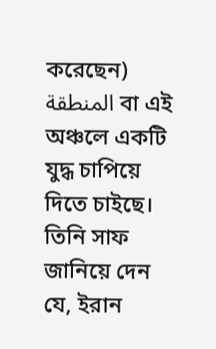করেছেন) المنطقة বা এই অঞ্চলে একটি যুদ্ধ চাপিয়ে দিতে চাইছে। তিনি সাফ জানিয়ে দেন যে, ইরান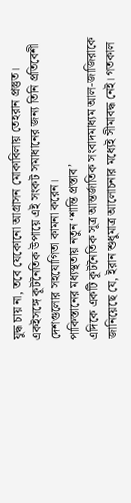যুদ্ধ চায় না, তবে যেকোনো আগ্রাসন মোকাবিলায় তেহরান প্রস্তুত। একইসঙ্গে কূটনৈতিক উপায়ে এই সংকট সমাধানের জন্য তিনি প্রতিবেশী দেশগুলোর সহযোগিতা কামনা করেন।
পাকিস্তানের মধ্যস্থতায় নতুন ‘শান্তি প্রস্তাব’
এদিকে একটি কূটনৈতিক সূত্র আন্তর্জাতিক সংবাদমাধ্যম আল-জাজিরাকে জানিয়েছে যে, ইরান শুধুমাত্র আলোচনার মধ্যেই সীমাবদ্ধ নেই। গতকাল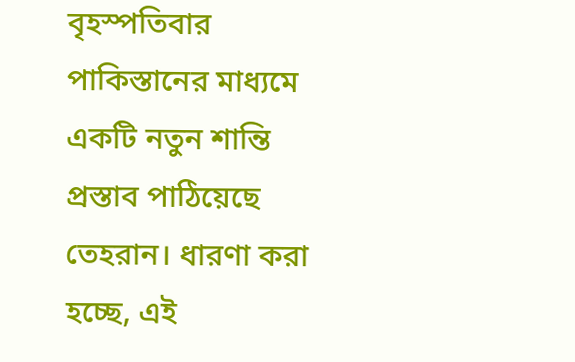বৃহস্পতিবার পাকিস্তানের মাধ্যমে একটি নতুন শান্তি প্রস্তাব পাঠিয়েছে তেহরান। ধারণা করা হচ্ছে, এই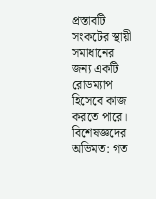প্রস্তাবটি সংকটের স্থায়ী সমাধানের জন্য একটি রোডম্যাপ হিসেবে কাজ করতে পারে।
বিশেষজ্ঞদের অভিমত: গত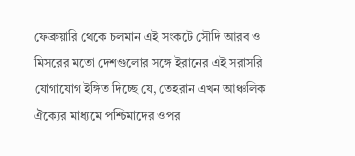ফেব্রুয়ারি থেকে চলমান এই সংকটে সৌদি আরব ও মিসরের মতো দেশগুলোর সঙ্গে ইরানের এই সরাসরি যোগাযোগ ইঙ্গিত দিচ্ছে যে, তেহরান এখন আঞ্চলিক ঐক্যের মাধ্যমে পশ্চিমাদের ওপর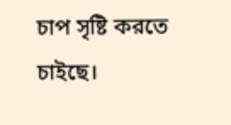চাপ সৃষ্টি করতে চাইছে।